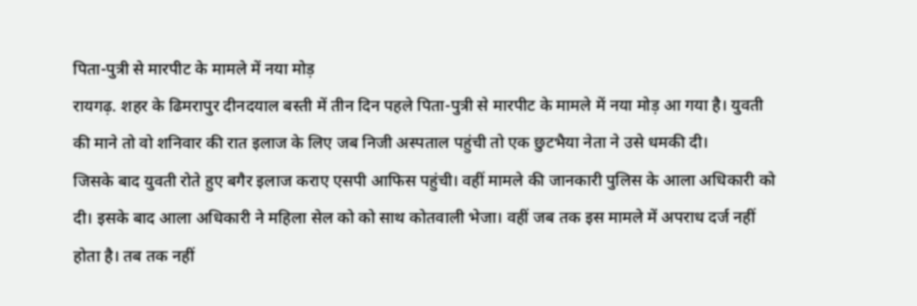पिता-पुत्री से मारपीट के मामले में नया मोड़
रायगढ़. शहर के ढिमरापुर दीनदयाल बस्ती में तीन दिन पहले पिता-पुत्री से मारपीट के मामले में नया मोड़ आ गया है। युवती की माने तो वो शनिवार की रात इलाज के लिए जब निजी अस्पताल पहुंची तो एक छुटभैया नेता ने उसे धमकी दी।
जिसके बाद युवती रोते हुए बगैर इलाज कराए एसपी आफिस पहुंची। वहीं मामले की जानकारी पुलिस के आला अधिकारी को दी। इसके बाद आला अधिकारी ने महिला सेल को को साथ कोतवाली भेजा। वहीं जब तक इस मामले में अपराध दर्ज नहीं होता है। तब तक नहीं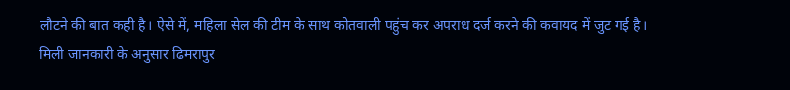लौटने की बात कही है। ऐसे में, महिला सेल की टीम के साथ कोतवाली पहुंच कर अपराध दर्ज करने की कवायद में जुट गई है।
मिली जानकारी के अनुसार ढिमरापुर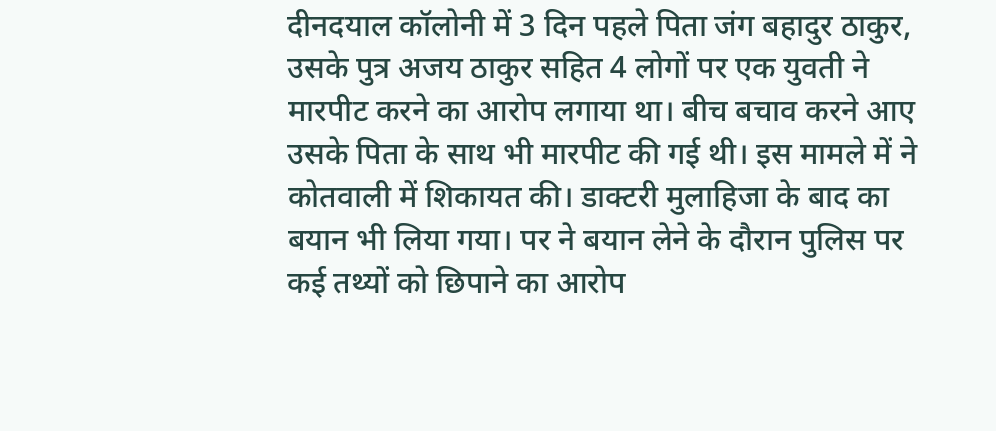दीनदयाल कॉलोनी में 3 दिन पहले पिता जंग बहादुर ठाकुर, उसके पुत्र अजय ठाकुर सहित 4 लोगों पर एक युवती ने मारपीट करने का आरोप लगाया था। बीच बचाव करने आए उसके पिता के साथ भी मारपीट की गई थी। इस मामले में ने कोतवाली में शिकायत की। डाक्टरी मुलाहिजा के बाद का बयान भी लिया गया। पर ने बयान लेने के दौरान पुलिस पर कई तथ्यों को छिपाने का आरोप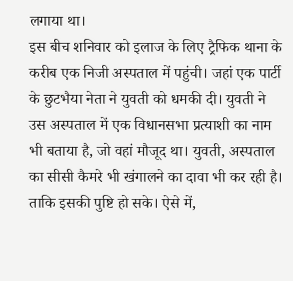लगाया था।
इस बीच शनिवार को इलाज के लिए ट्रैफिक थाना के करीब एक निजी अस्पताल में पहुंची। जहां एक पार्टी के छुटभैया नेता ने युवती को धमकी दी। युवती ने उस अस्पताल में एक विधानसभा प्रत्याशी का नाम भी बताया है, जो वहां मौजूद था। युवती, अस्पताल का सीसी कैमरे भी खंगालने का दावा भी कर रही है। ताकि इसकी पुष्टि हो सके। ऐसे में,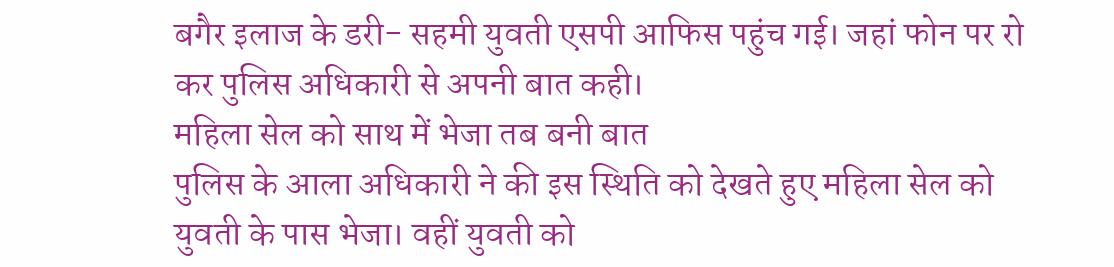बगैर इलाज के डरी- सहमी युवती एसपी आफिस पहुंच गई। जहां फोन पर रो कर पुलिस अधिकारी से अपनी बात कही।
महिला सेल को साथ में भेजा तब बनी बात
पुलिस के आला अधिकारी ने की इस स्थिति को देखते हुए महिला सेल को युवती के पास भेजा। वहीं युवती को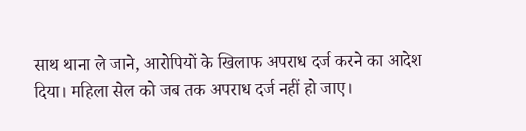साथ थाना ले जाने, आरोपियों के खिलाफ अपराध दर्ज करने का आदेश दिया। महिला सेल को जब तक अपराध दर्ज नहीं हो जाए।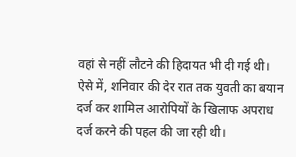वहां से नहीं लौटने की हिदायत भी दी गई थी। ऐसे में, शनिवार की देर रात तक युवती का बयान दर्ज कर शामिल आरोपियों के खिलाफ अपराध दर्ज करने की पहल की जा रही थी।